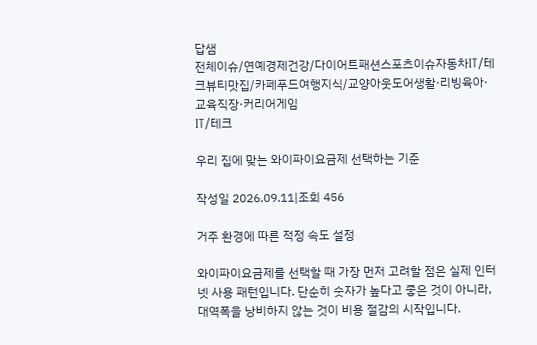답샘
전체이슈/연예경제건강/다이어트패션스포츠이슈자동차IT/테크뷰티맛집/카페푸드여행지식/교양아웃도어생활·리빙육아·교육직장·커리어게임
IT/테크

우리 집에 맞는 와이파이요금제 선택하는 기준

작성일 2026.09.11|조회 456

거주 환경에 따른 적정 속도 설정

와이파이요금제를 선택할 때 가장 먼저 고려할 점은 실제 인터넷 사용 패턴입니다. 단순히 숫자가 높다고 좋은 것이 아니라, 대역폭을 낭비하지 않는 것이 비용 절감의 시작입니다.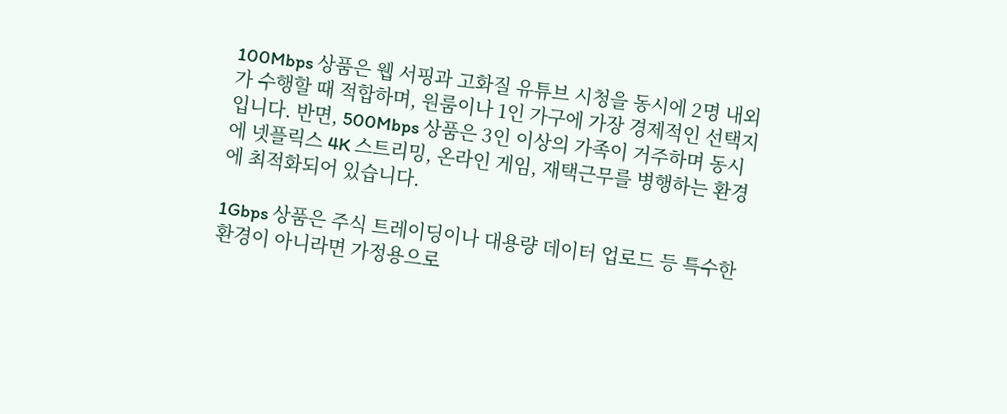100Mbps 상품은 웹 서핑과 고화질 유튜브 시청을 동시에 2명 내외가 수행할 때 적합하며, 원룸이나 1인 가구에 가장 경제적인 선택지입니다. 반면, 500Mbps 상품은 3인 이상의 가족이 거주하며 동시에 넷플릭스 4K 스트리밍, 온라인 게임, 재택근무를 병행하는 환경에 최적화되어 있습니다.

1Gbps 상품은 주식 트레이딩이나 대용량 데이터 업로드 등 특수한 환경이 아니라면 가정용으로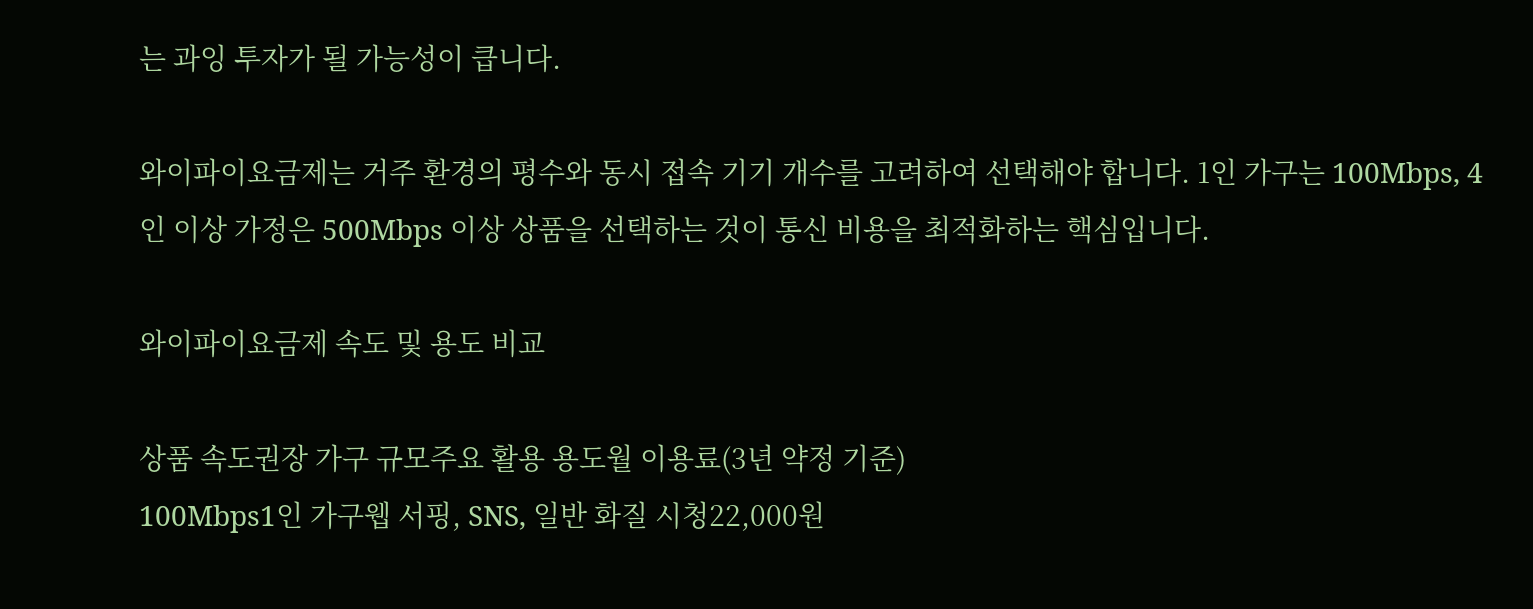는 과잉 투자가 될 가능성이 큽니다.

와이파이요금제는 거주 환경의 평수와 동시 접속 기기 개수를 고려하여 선택해야 합니다. 1인 가구는 100Mbps, 4인 이상 가정은 500Mbps 이상 상품을 선택하는 것이 통신 비용을 최적화하는 핵심입니다.

와이파이요금제 속도 및 용도 비교

상품 속도권장 가구 규모주요 활용 용도월 이용료(3년 약정 기준)
100Mbps1인 가구웹 서핑, SNS, 일반 화질 시청22,000원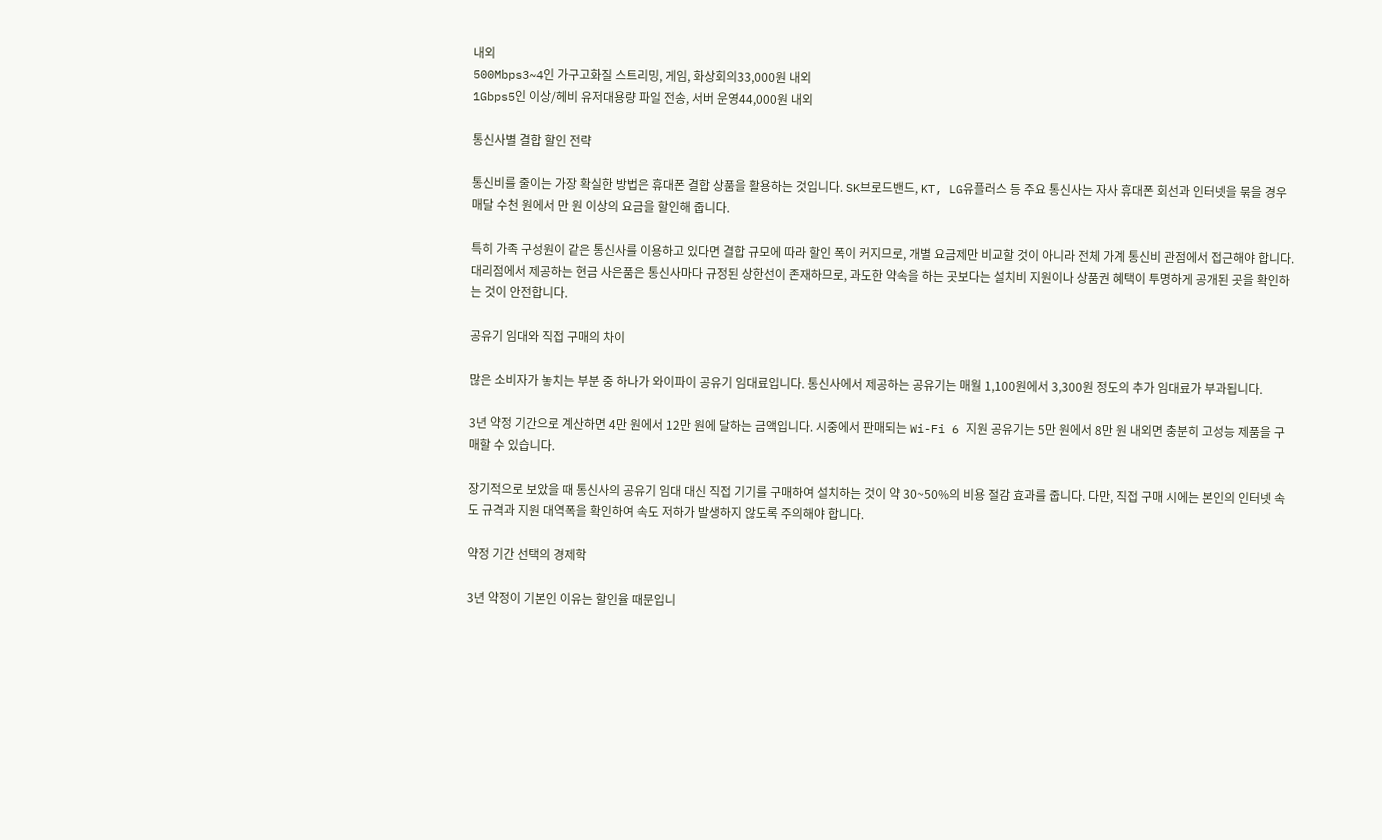내외
500Mbps3~4인 가구고화질 스트리밍, 게임, 화상회의33,000원 내외
1Gbps5인 이상/헤비 유저대용량 파일 전송, 서버 운영44,000원 내외

통신사별 결합 할인 전략

통신비를 줄이는 가장 확실한 방법은 휴대폰 결합 상품을 활용하는 것입니다. SK브로드밴드, KT, LG유플러스 등 주요 통신사는 자사 휴대폰 회선과 인터넷을 묶을 경우 매달 수천 원에서 만 원 이상의 요금을 할인해 줍니다.

특히 가족 구성원이 같은 통신사를 이용하고 있다면 결합 규모에 따라 할인 폭이 커지므로, 개별 요금제만 비교할 것이 아니라 전체 가계 통신비 관점에서 접근해야 합니다. 대리점에서 제공하는 현금 사은품은 통신사마다 규정된 상한선이 존재하므로, 과도한 약속을 하는 곳보다는 설치비 지원이나 상품권 혜택이 투명하게 공개된 곳을 확인하는 것이 안전합니다.

공유기 임대와 직접 구매의 차이

많은 소비자가 놓치는 부분 중 하나가 와이파이 공유기 임대료입니다. 통신사에서 제공하는 공유기는 매월 1,100원에서 3,300원 정도의 추가 임대료가 부과됩니다.

3년 약정 기간으로 계산하면 4만 원에서 12만 원에 달하는 금액입니다. 시중에서 판매되는 Wi-Fi 6 지원 공유기는 5만 원에서 8만 원 내외면 충분히 고성능 제품을 구매할 수 있습니다.

장기적으로 보았을 때 통신사의 공유기 임대 대신 직접 기기를 구매하여 설치하는 것이 약 30~50%의 비용 절감 효과를 줍니다. 다만, 직접 구매 시에는 본인의 인터넷 속도 규격과 지원 대역폭을 확인하여 속도 저하가 발생하지 않도록 주의해야 합니다.

약정 기간 선택의 경제학

3년 약정이 기본인 이유는 할인율 때문입니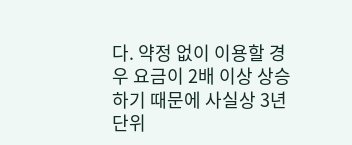다. 약정 없이 이용할 경우 요금이 2배 이상 상승하기 때문에 사실상 3년 단위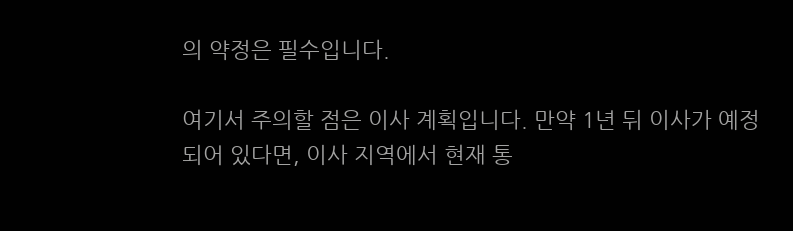의 약정은 필수입니다.

여기서 주의할 점은 이사 계획입니다. 만약 1년 뒤 이사가 예정되어 있다면, 이사 지역에서 현재 통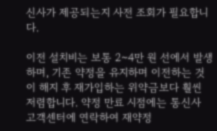신사가 제공되는지 사전 조회가 필요합니다.

이전 설치비는 보통 2~4만 원 선에서 발생하며, 기존 약정을 유지하며 이전하는 것이 해지 후 재가입하는 위약금보다 훨씬 저렴합니다. 약정 만료 시점에는 통신사 고객센터에 연락하여 재약정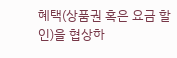혜택(상품권 혹은 요금 할인)을 협상하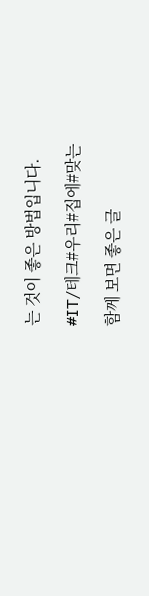는 것이 좋은 방법입니다.

#IT/테크#우리#집에#맞는

함께 보면 좋은 글